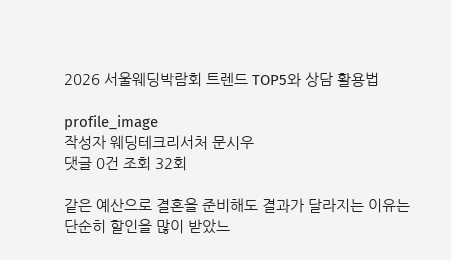2026 서울웨딩박람회 트렌드 TOP5와 상담 활용법

profile_image
작성자 웨딩테크리서처 문시우
댓글 0건 조회 32회

같은 예산으로 결혼을 준비해도 결과가 달라지는 이유는 단순히 할인을 많이 받았느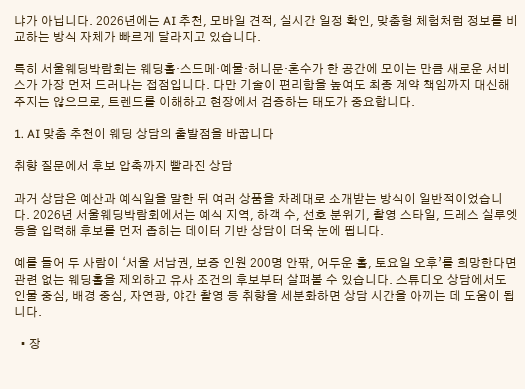냐가 아닙니다. 2026년에는 AI 추천, 모바일 견적, 실시간 일정 확인, 맞춤형 체험처럼 정보를 비교하는 방식 자체가 빠르게 달라지고 있습니다.

특히 서울웨딩박람회는 웨딩홀·스드메·예물·허니문·혼수가 한 공간에 모이는 만큼 새로운 서비스가 가장 먼저 드러나는 접점입니다. 다만 기술이 편리함을 높여도 최종 계약 책임까지 대신해 주지는 않으므로, 트렌드를 이해하고 현장에서 검증하는 태도가 중요합니다.

1. AI 맞춤 추천이 웨딩 상담의 출발점을 바꿉니다

취향 질문에서 후보 압축까지 빨라진 상담

과거 상담은 예산과 예식일을 말한 뒤 여러 상품을 차례대로 소개받는 방식이 일반적이었습니다. 2026년 서울웨딩박람회에서는 예식 지역, 하객 수, 선호 분위기, 촬영 스타일, 드레스 실루엣 등을 입력해 후보를 먼저 좁히는 데이터 기반 상담이 더욱 눈에 띕니다.

예를 들어 두 사람이 ‘서울 서남권, 보증 인원 200명 안팎, 어두운 홀, 토요일 오후’를 희망한다면 관련 없는 웨딩홀을 제외하고 유사 조건의 후보부터 살펴볼 수 있습니다. 스튜디오 상담에서도 인물 중심, 배경 중심, 자연광, 야간 촬영 등 취향을 세분화하면 상담 시간을 아끼는 데 도움이 됩니다.

  • 장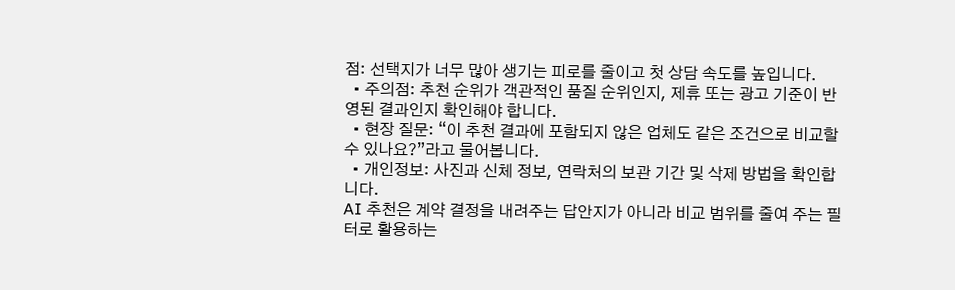점: 선택지가 너무 많아 생기는 피로를 줄이고 첫 상담 속도를 높입니다.
  • 주의점: 추천 순위가 객관적인 품질 순위인지, 제휴 또는 광고 기준이 반영된 결과인지 확인해야 합니다.
  • 현장 질문: “이 추천 결과에 포함되지 않은 업체도 같은 조건으로 비교할 수 있나요?”라고 물어봅니다.
  • 개인정보: 사진과 신체 정보, 연락처의 보관 기간 및 삭제 방법을 확인합니다.
AI 추천은 계약 결정을 내려주는 답안지가 아니라 비교 범위를 줄여 주는 필터로 활용하는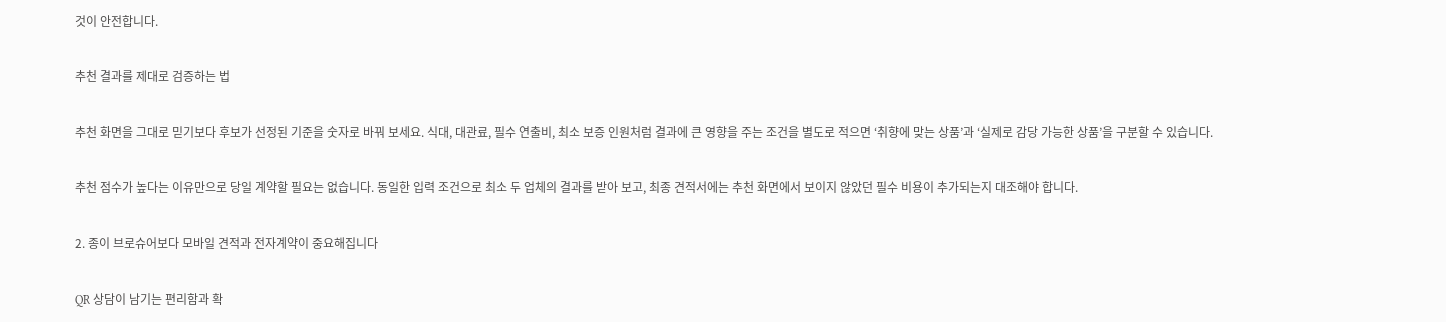것이 안전합니다.

추천 결과를 제대로 검증하는 법

추천 화면을 그대로 믿기보다 후보가 선정된 기준을 숫자로 바꿔 보세요. 식대, 대관료, 필수 연출비, 최소 보증 인원처럼 결과에 큰 영향을 주는 조건을 별도로 적으면 ‘취향에 맞는 상품’과 ‘실제로 감당 가능한 상품’을 구분할 수 있습니다.

추천 점수가 높다는 이유만으로 당일 계약할 필요는 없습니다. 동일한 입력 조건으로 최소 두 업체의 결과를 받아 보고, 최종 견적서에는 추천 화면에서 보이지 않았던 필수 비용이 추가되는지 대조해야 합니다.

2. 종이 브로슈어보다 모바일 견적과 전자계약이 중요해집니다

QR 상담이 남기는 편리함과 확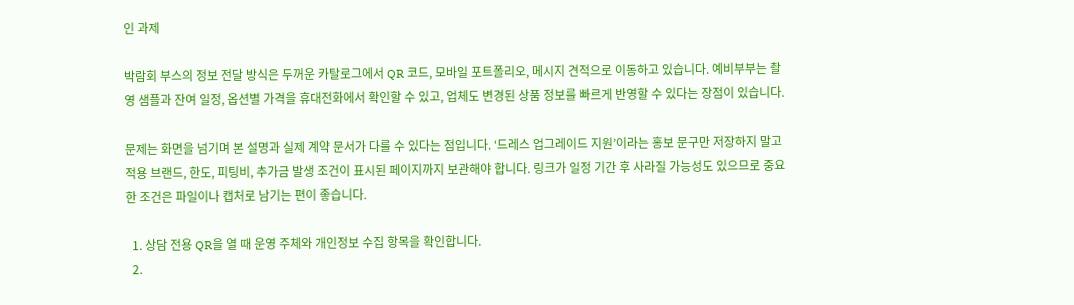인 과제

박람회 부스의 정보 전달 방식은 두꺼운 카탈로그에서 QR 코드, 모바일 포트폴리오, 메시지 견적으로 이동하고 있습니다. 예비부부는 촬영 샘플과 잔여 일정, 옵션별 가격을 휴대전화에서 확인할 수 있고, 업체도 변경된 상품 정보를 빠르게 반영할 수 있다는 장점이 있습니다.

문제는 화면을 넘기며 본 설명과 실제 계약 문서가 다를 수 있다는 점입니다. ‘드레스 업그레이드 지원’이라는 홍보 문구만 저장하지 말고 적용 브랜드, 한도, 피팅비, 추가금 발생 조건이 표시된 페이지까지 보관해야 합니다. 링크가 일정 기간 후 사라질 가능성도 있으므로 중요한 조건은 파일이나 캡처로 남기는 편이 좋습니다.

  1. 상담 전용 QR을 열 때 운영 주체와 개인정보 수집 항목을 확인합니다.
  2.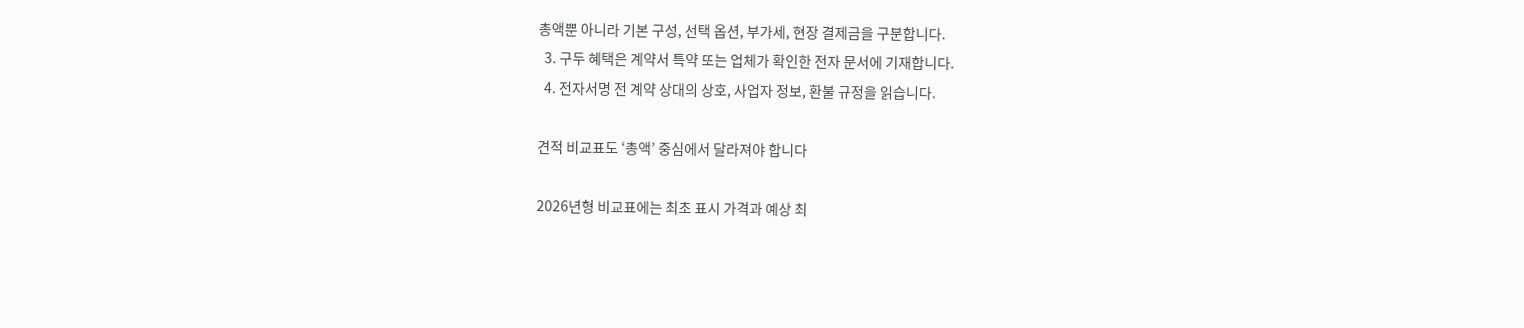총액뿐 아니라 기본 구성, 선택 옵션, 부가세, 현장 결제금을 구분합니다.
  3. 구두 혜택은 계약서 특약 또는 업체가 확인한 전자 문서에 기재합니다.
  4. 전자서명 전 계약 상대의 상호, 사업자 정보, 환불 규정을 읽습니다.

견적 비교표도 ‘총액’ 중심에서 달라져야 합니다

2026년형 비교표에는 최초 표시 가격과 예상 최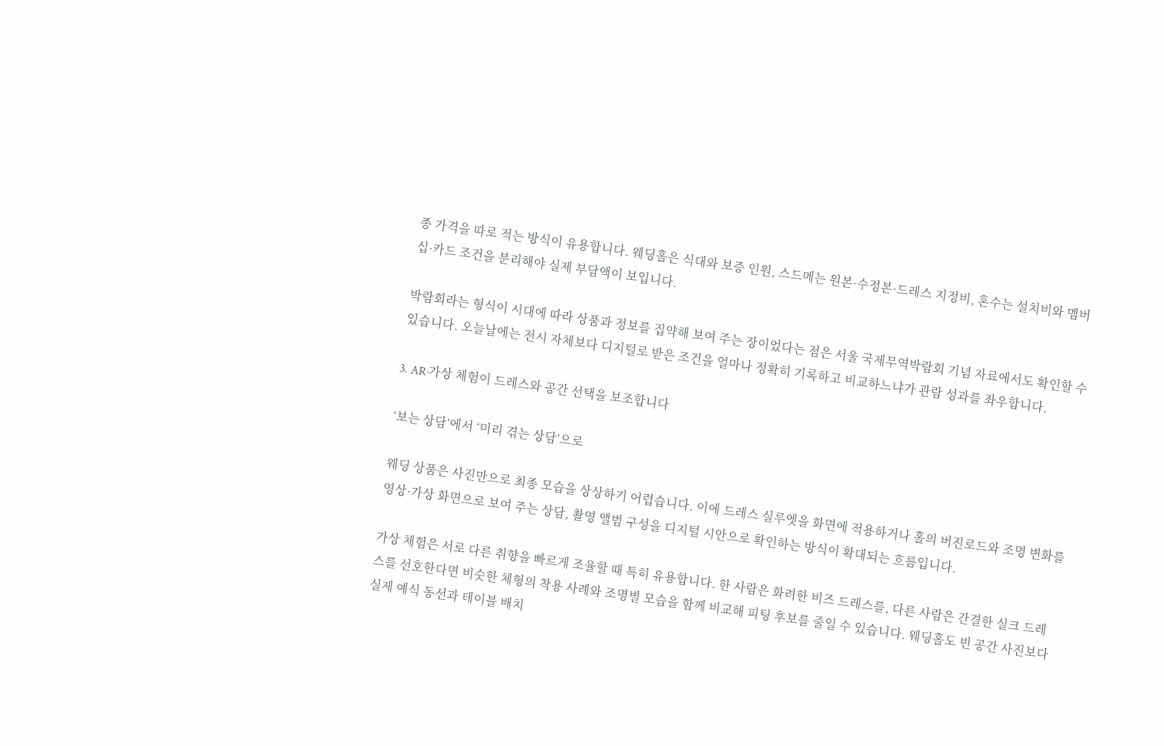종 가격을 따로 적는 방식이 유용합니다. 웨딩홀은 식대와 보증 인원, 스드메는 원본·수정본·드레스 지정비, 혼수는 설치비와 멤버십·카드 조건을 분리해야 실제 부담액이 보입니다.

박람회라는 형식이 시대에 따라 상품과 정보를 집약해 보여 주는 장이었다는 점은 서울 국제무역박람회 기념 자료에서도 확인할 수 있습니다. 오늘날에는 전시 자체보다 디지털로 받은 조건을 얼마나 정확히 기록하고 비교하느냐가 관람 성과를 좌우합니다.

3. AR·가상 체험이 드레스와 공간 선택을 보조합니다

‘보는 상담’에서 ‘미리 겪는 상담’으로

웨딩 상품은 사진만으로 최종 모습을 상상하기 어렵습니다. 이에 드레스 실루엣을 화면에 적용하거나 홀의 버진로드와 조명 변화를 영상·가상 화면으로 보여 주는 상담, 촬영 앨범 구성을 디지털 시안으로 확인하는 방식이 확대되는 흐름입니다.

가상 체험은 서로 다른 취향을 빠르게 조율할 때 특히 유용합니다. 한 사람은 화려한 비즈 드레스를, 다른 사람은 간결한 실크 드레스를 선호한다면 비슷한 체형의 착용 사례와 조명별 모습을 함께 비교해 피팅 후보를 줄일 수 있습니다. 웨딩홀도 빈 공간 사진보다 실제 예식 동선과 테이블 배치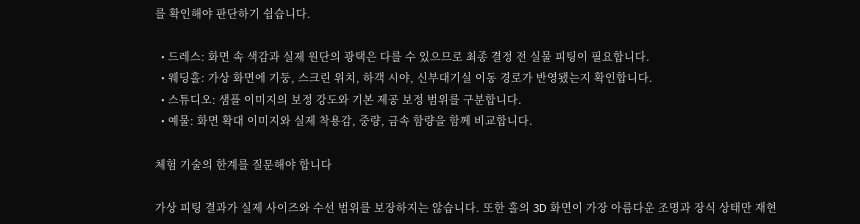를 확인해야 판단하기 쉽습니다.

  • 드레스: 화면 속 색감과 실제 원단의 광택은 다를 수 있으므로 최종 결정 전 실물 피팅이 필요합니다.
  • 웨딩홀: 가상 화면에 기둥, 스크린 위치, 하객 시야, 신부대기실 이동 경로가 반영됐는지 확인합니다.
  • 스튜디오: 샘플 이미지의 보정 강도와 기본 제공 보정 범위를 구분합니다.
  • 예물: 화면 확대 이미지와 실제 착용감, 중량, 금속 함량을 함께 비교합니다.

체험 기술의 한계를 질문해야 합니다

가상 피팅 결과가 실제 사이즈와 수선 범위를 보장하지는 않습니다. 또한 홀의 3D 화면이 가장 아름다운 조명과 장식 상태만 재현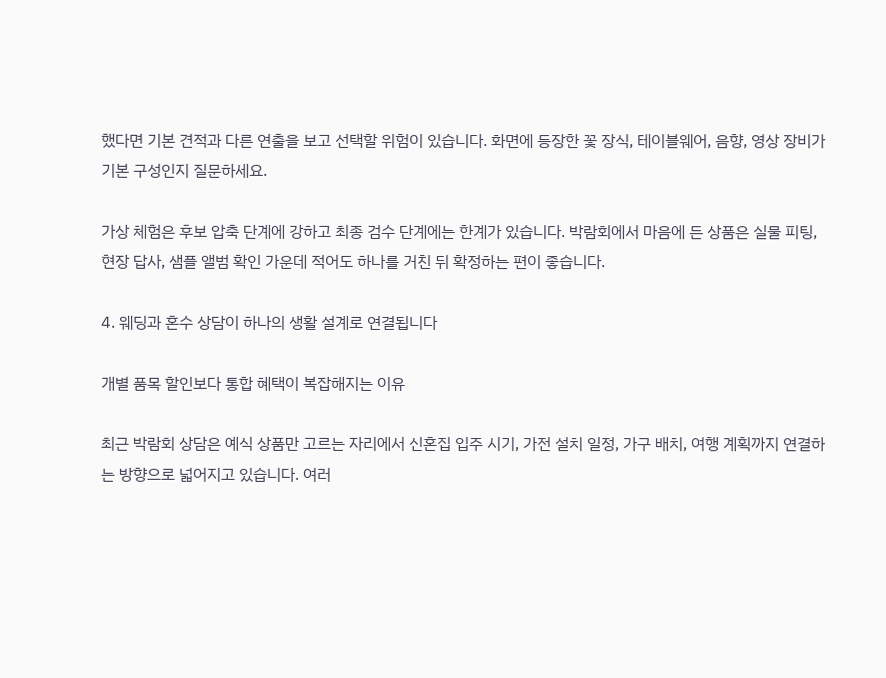했다면 기본 견적과 다른 연출을 보고 선택할 위험이 있습니다. 화면에 등장한 꽃 장식, 테이블웨어, 음향, 영상 장비가 기본 구성인지 질문하세요.

가상 체험은 후보 압축 단계에 강하고 최종 검수 단계에는 한계가 있습니다. 박람회에서 마음에 든 상품은 실물 피팅, 현장 답사, 샘플 앨범 확인 가운데 적어도 하나를 거친 뒤 확정하는 편이 좋습니다.

4. 웨딩과 혼수 상담이 하나의 생활 설계로 연결됩니다

개별 품목 할인보다 통합 혜택이 복잡해지는 이유

최근 박람회 상담은 예식 상품만 고르는 자리에서 신혼집 입주 시기, 가전 설치 일정, 가구 배치, 여행 계획까지 연결하는 방향으로 넓어지고 있습니다. 여러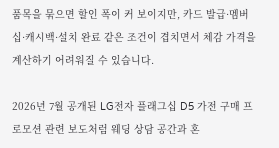품목을 묶으면 할인 폭이 커 보이지만, 카드 발급·멤버십·캐시백·설치 완료 같은 조건이 겹치면서 체감 가격을 계산하기 어려워질 수 있습니다.

2026년 7월 공개된 LG전자 플래그십 D5 가전 구매 프로모션 관련 보도처럼 웨딩 상담 공간과 혼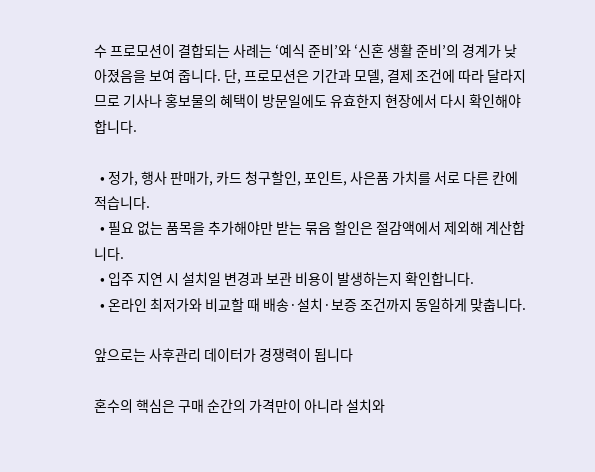수 프로모션이 결합되는 사례는 ‘예식 준비’와 ‘신혼 생활 준비’의 경계가 낮아졌음을 보여 줍니다. 단, 프로모션은 기간과 모델, 결제 조건에 따라 달라지므로 기사나 홍보물의 혜택이 방문일에도 유효한지 현장에서 다시 확인해야 합니다.

  • 정가, 행사 판매가, 카드 청구할인, 포인트, 사은품 가치를 서로 다른 칸에 적습니다.
  • 필요 없는 품목을 추가해야만 받는 묶음 할인은 절감액에서 제외해 계산합니다.
  • 입주 지연 시 설치일 변경과 보관 비용이 발생하는지 확인합니다.
  • 온라인 최저가와 비교할 때 배송·설치·보증 조건까지 동일하게 맞춥니다.

앞으로는 사후관리 데이터가 경쟁력이 됩니다

혼수의 핵심은 구매 순간의 가격만이 아니라 설치와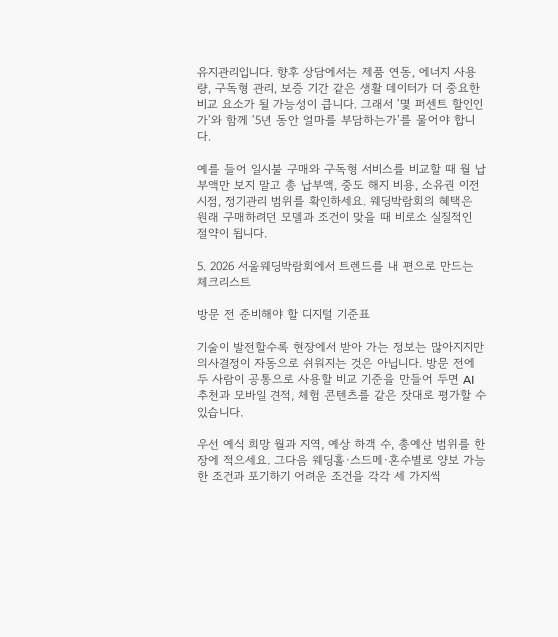유지관리입니다. 향후 상담에서는 제품 연동, 에너지 사용량, 구독형 관리, 보증 기간 같은 생활 데이터가 더 중요한 비교 요소가 될 가능성이 큽니다. 그래서 ‘몇 퍼센트 할인인가’와 함께 ‘5년 동안 얼마를 부담하는가’를 물어야 합니다.

예를 들어 일시불 구매와 구독형 서비스를 비교할 때 월 납부액만 보지 말고 총 납부액, 중도 해지 비용, 소유권 이전 시점, 정기관리 범위를 확인하세요. 웨딩박람회의 혜택은 원래 구매하려던 모델과 조건이 맞을 때 비로소 실질적인 절약이 됩니다.

5. 2026 서울웨딩박람회에서 트렌드를 내 편으로 만드는 체크리스트

방문 전 준비해야 할 디지털 기준표

기술이 발전할수록 현장에서 받아 가는 정보는 많아지지만 의사결정이 자동으로 쉬워지는 것은 아닙니다. 방문 전에 두 사람이 공통으로 사용할 비교 기준을 만들어 두면 AI 추천과 모바일 견적, 체험 콘텐츠를 같은 잣대로 평가할 수 있습니다.

우선 예식 희망 월과 지역, 예상 하객 수, 총예산 범위를 한 장에 적으세요. 그다음 웨딩홀·스드메·혼수별로 양보 가능한 조건과 포기하기 어려운 조건을 각각 세 가지씩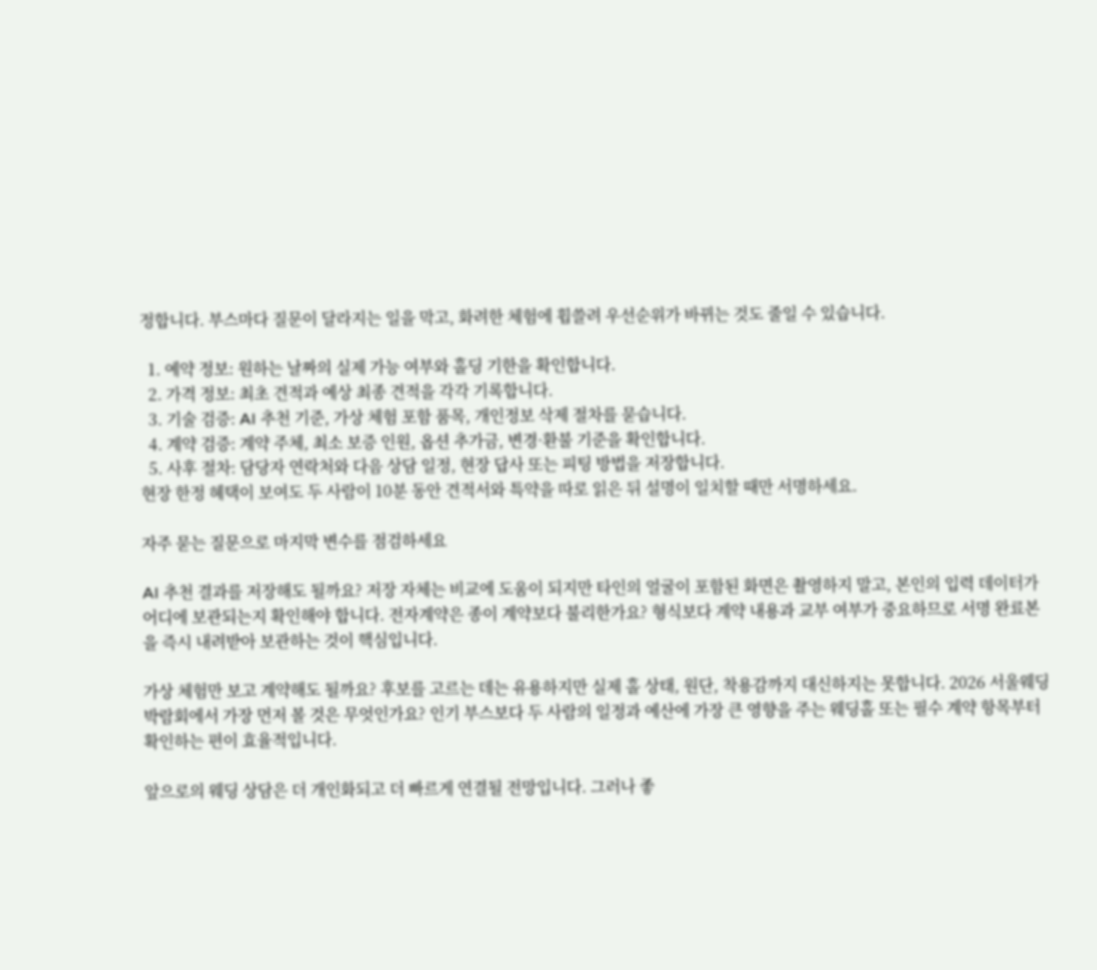정합니다. 부스마다 질문이 달라지는 일을 막고, 화려한 체험에 휩쓸려 우선순위가 바뀌는 것도 줄일 수 있습니다.

  1. 예약 정보: 원하는 날짜의 실제 가능 여부와 홀딩 기한을 확인합니다.
  2. 가격 정보: 최초 견적과 예상 최종 견적을 각각 기록합니다.
  3. 기술 검증: AI 추천 기준, 가상 체험 포함 품목, 개인정보 삭제 절차를 묻습니다.
  4. 계약 검증: 계약 주체, 최소 보증 인원, 옵션 추가금, 변경·환불 기준을 확인합니다.
  5. 사후 절차: 담당자 연락처와 다음 상담 일정, 현장 답사 또는 피팅 방법을 저장합니다.
현장 한정 혜택이 보여도 두 사람이 10분 동안 견적서와 특약을 따로 읽은 뒤 설명이 일치할 때만 서명하세요.

자주 묻는 질문으로 마지막 변수를 점검하세요

AI 추천 결과를 저장해도 될까요? 저장 자체는 비교에 도움이 되지만 타인의 얼굴이 포함된 화면은 촬영하지 말고, 본인의 입력 데이터가 어디에 보관되는지 확인해야 합니다. 전자계약은 종이 계약보다 불리한가요? 형식보다 계약 내용과 교부 여부가 중요하므로 서명 완료본을 즉시 내려받아 보관하는 것이 핵심입니다.

가상 체험만 보고 계약해도 될까요? 후보를 고르는 데는 유용하지만 실제 홀 상태, 원단, 착용감까지 대신하지는 못합니다. 2026 서울웨딩박람회에서 가장 먼저 볼 것은 무엇인가요? 인기 부스보다 두 사람의 일정과 예산에 가장 큰 영향을 주는 웨딩홀 또는 필수 계약 항목부터 확인하는 편이 효율적입니다.

앞으로의 웨딩 상담은 더 개인화되고 더 빠르게 연결될 전망입니다. 그러나 좋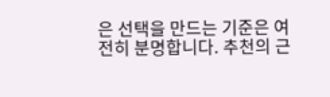은 선택을 만드는 기준은 여전히 분명합니다. 추천의 근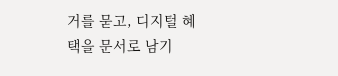거를 묻고, 디지털 혜택을 문서로 남기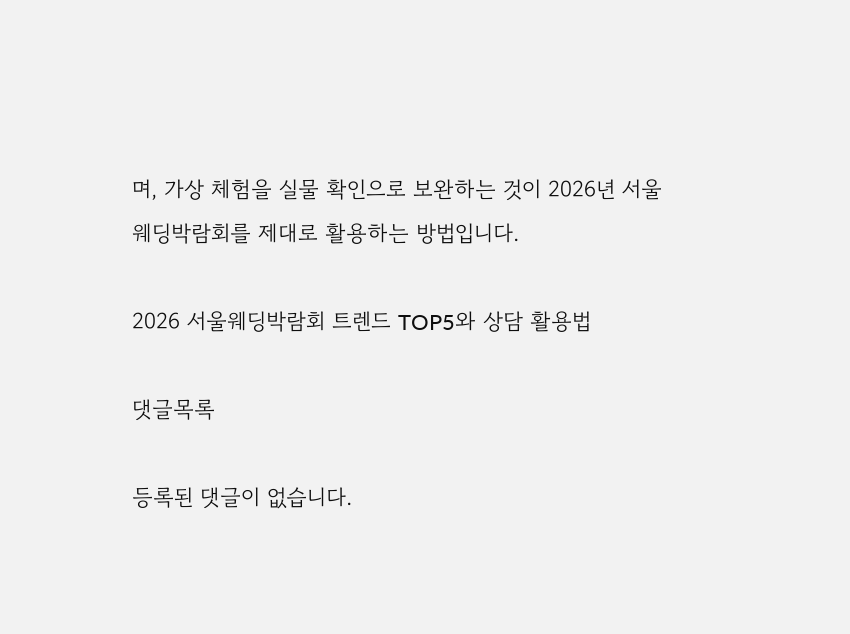며, 가상 체험을 실물 확인으로 보완하는 것이 2026년 서울웨딩박람회를 제대로 활용하는 방법입니다.

2026 서울웨딩박람회 트렌드 TOP5와 상담 활용법

댓글목록

등록된 댓글이 없습니다.